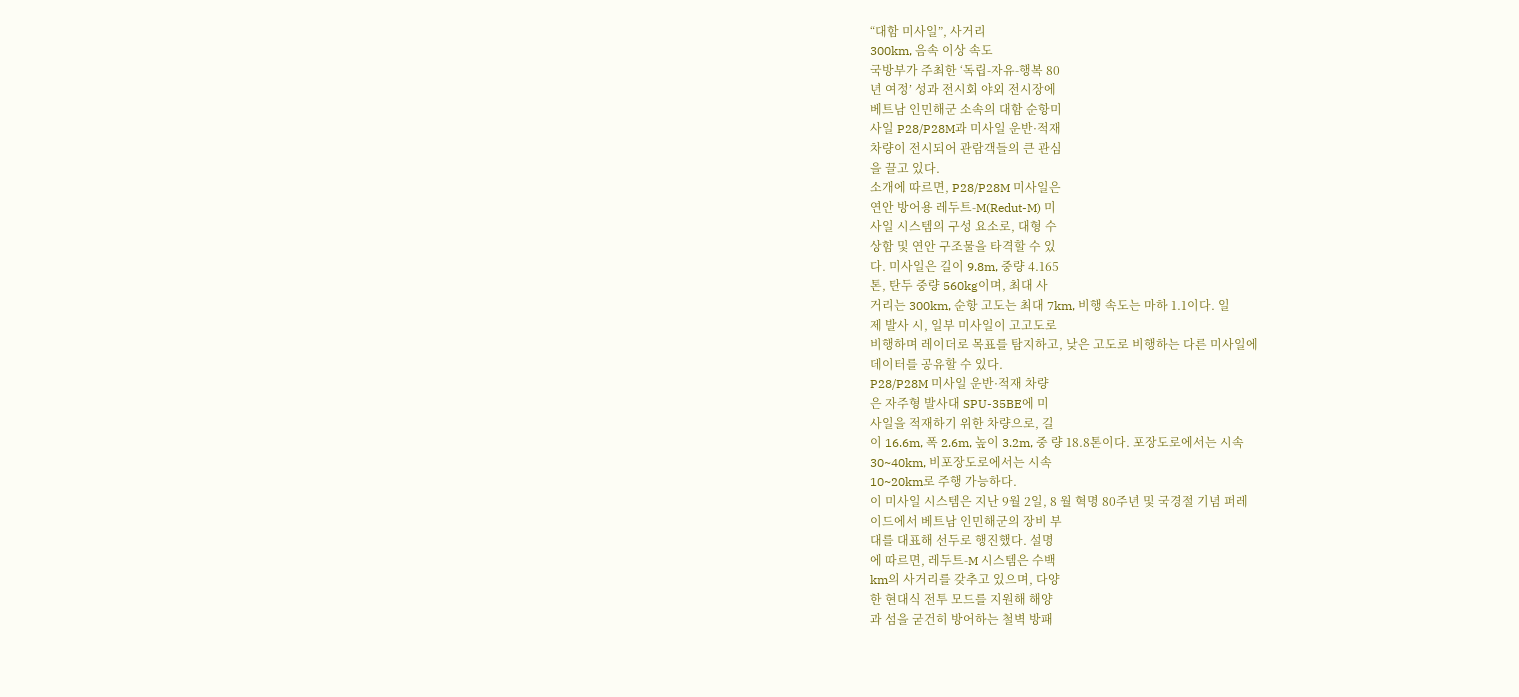“대함 미사일”, 사거리
300km, 음속 이상 속도
국방부가 주최한 ‘독립-자유-행복 80
년 여정’ 성과 전시회 야외 전시장에
베트남 인민해군 소속의 대함 순항미
사일 P28/P28M과 미사일 운반·적재
차량이 전시되어 관람객들의 큰 관심
을 끌고 있다.
소개에 따르면, P28/P28M 미사일은
연안 방어용 레두트-M(Redut-M) 미
사일 시스템의 구성 요소로, 대형 수
상함 및 연안 구조물을 타격할 수 있
다. 미사일은 길이 9.8m, 중량 4.165
톤, 탄두 중량 560kg이며, 최대 사
거리는 300km, 순항 고도는 최대 7km, 비행 속도는 마하 1.1이다. 일
제 발사 시, 일부 미사일이 고고도로
비행하며 레이더로 목표를 탐지하고, 낮은 고도로 비행하는 다른 미사일에
데이터를 공유할 수 있다.
P28/P28M 미사일 운반·적재 차량
은 자주형 발사대 SPU-35BE에 미
사일을 적재하기 위한 차량으로, 길
이 16.6m, 폭 2.6m, 높이 3.2m, 중 량 18.8톤이다. 포장도로에서는 시속
30~40km, 비포장도로에서는 시속
10~20km로 주행 가능하다.
이 미사일 시스템은 지난 9월 2일, 8 월 혁명 80주년 및 국경절 기념 퍼레
이드에서 베트남 인민해군의 장비 부
대를 대표해 선두로 행진했다. 설명
에 따르면, 레두트-M 시스템은 수백
km의 사거리를 갖추고 있으며, 다양
한 현대식 전투 모드를 지원해 해양
과 섬을 굳건히 방어하는 철벽 방패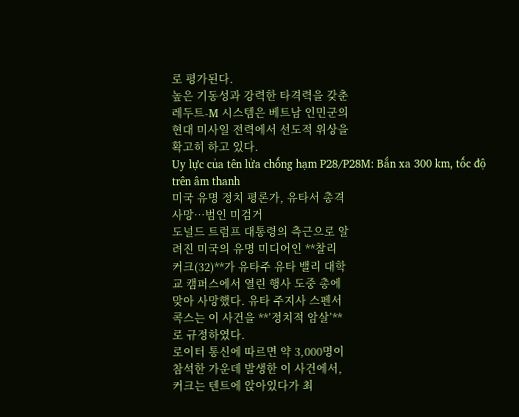로 평가된다.
높은 기동성과 강력한 타격력을 갖춘
레두트-M 시스템은 베트남 인민군의
현대 미사일 전력에서 선도적 위상을
확고히 하고 있다.
Uy lực của tên lửa chống hạm P28/P28M: Bắn xa 300 km, tốc độ trên âm thanh
미국 유명 정치 평론가, 유타서 총격
사망…범인 미검거
도널드 트럼프 대통령의 측근으로 알
려진 미국의 유명 미디어인 **찰리
커크(32)**가 유타주 유타 밸리 대학
교 캠퍼스에서 열린 행사 도중 총에
맞아 사망했다. 유타 주지사 스펜서
콕스는 이 사건을 **’정치적 암살’**
로 규정하였다.
로이터 통신에 따르면 약 3,000명이
참석한 가운데 발생한 이 사건에서,
커크는 텐트에 앉아있다가 최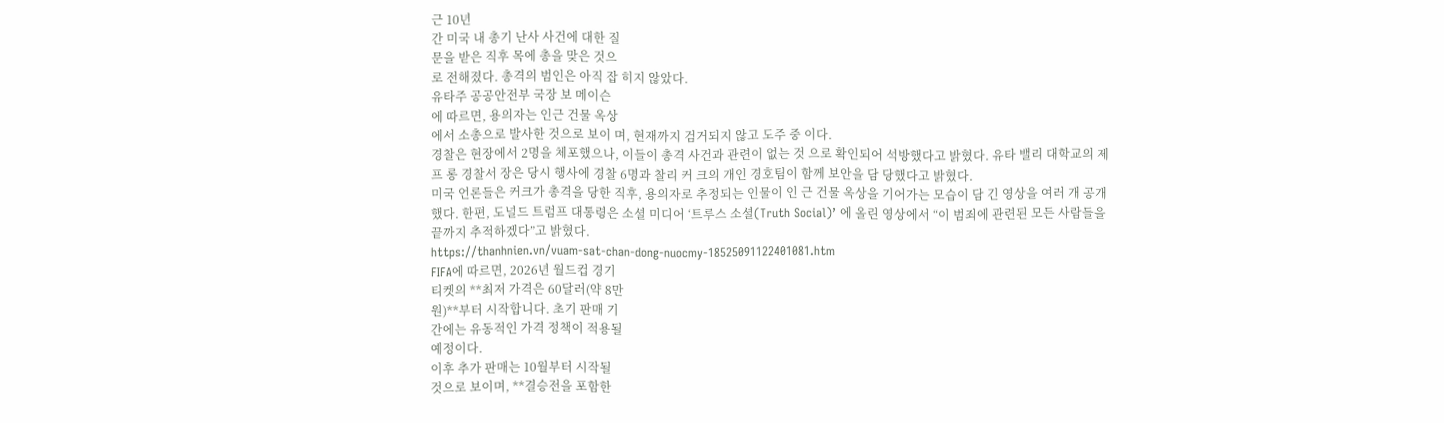근 10년
간 미국 내 총기 난사 사건에 대한 질
문을 받은 직후 목에 총을 맞은 것으
로 전해졌다. 총격의 범인은 아직 잡 히지 않았다.
유타주 공공안전부 국장 보 메이슨
에 따르면, 용의자는 인근 건물 옥상
에서 소총으로 발사한 것으로 보이 며, 현재까지 검거되지 않고 도주 중 이다.
경찰은 현장에서 2명을 체포했으나, 이들이 총격 사건과 관련이 없는 것 으로 확인되어 석방했다고 밝혔다. 유타 밸리 대학교의 제프 롱 경찰서 장은 당시 행사에 경찰 6명과 찰리 커 크의 개인 경호팀이 함께 보안을 담 당했다고 밝혔다.
미국 언론들은 커크가 총격을 당한 직후, 용의자로 추정되는 인물이 인 근 건물 옥상을 기어가는 모습이 담 긴 영상을 여러 개 공개했다. 한편, 도널드 트럼프 대통령은 소셜 미디어 ‘트루스 소셜(Truth Social)’ 에 올린 영상에서 “이 범죄에 관련된 모든 사람들을 끝까지 추적하겠다”고 밝혔다.
https://thanhnien.vn/vuam-sat-chan-dong-nuocmy-18525091122401081.htm
FIFA에 따르면, 2026년 월드컵 경기
티켓의 **최저 가격은 60달러(약 8만
원)**부터 시작합니다. 초기 판매 기
간에는 유동적인 가격 정책이 적용될
예정이다.
이후 추가 판매는 10월부터 시작될
것으로 보이며, **결승전을 포함한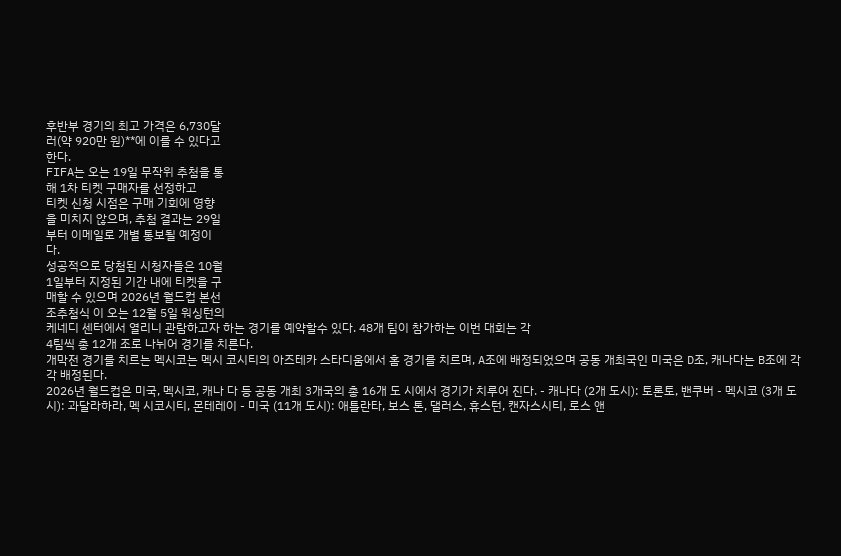후반부 경기의 최고 가격은 6,730달
러(약 920만 원)**에 이를 수 있다고
한다.
FIFA는 오는 19일 무작위 추첨을 통
해 1차 티켓 구매자를 선정하고
티켓 신청 시점은 구매 기회에 영향
을 미치지 않으며, 추첨 결과는 29일
부터 이메일로 개별 통보될 예정이
다.
성공적으로 당첨된 시청자들은 10월
1일부터 지정된 기간 내에 티켓을 구
매할 수 있으며 2026년 월드컵 본선
조추첨식 이 오는 12월 5일 워싱턴의
케네디 센터에서 열리니 관람하고자 하는 경기를 예약할수 있다. 48개 팀이 참가하는 이번 대회는 각
4팀씩 총 12개 조로 나뉘어 경기를 치른다.
개막전 경기를 치르는 멕시코는 멕시 코시티의 아즈테카 스타디움에서 홈 경기를 치르며, A조에 배정되었으며 공동 개최국인 미국은 D조, 캐나다는 B조에 각각 배정된다.
2026년 월드컵은 미국, 멕시코, 캐나 다 등 공동 개최 3개국의 총 16개 도 시에서 경기가 치루어 진다. - 캐나다 (2개 도시): 토론토, 밴쿠버 - 멕시코 (3개 도시): 과달라하라, 멕 시코시티, 몬테레이 - 미국 (11개 도시): 애틀란타, 보스 톤, 댈러스, 휴스턴, 캔자스시티, 로스 앤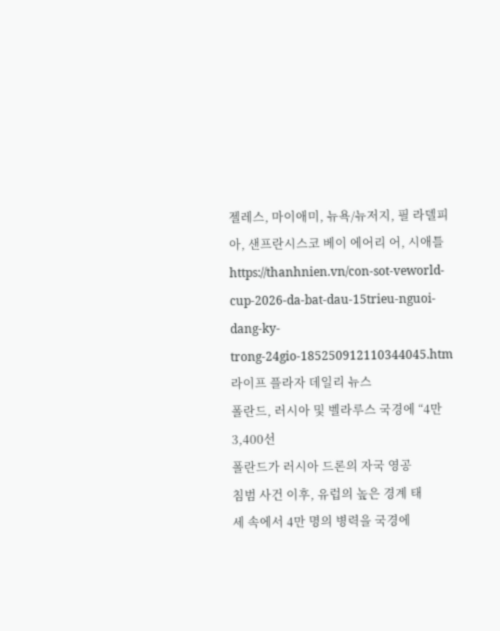젤레스, 마이애미, 뉴욕/뉴저지, 필 라델피아, 샌프란시스코 베이 에어리 어, 시애틀 https://thanhnien.vn/con-sot-veworld-cup-2026-da-bat-dau-15trieu-nguoi-dang-ky-trong-24gio-185250912110344045.htm
라이프 플라자 데일리 뉴스
폴란드, 러시아 및 벨라루스 국경에 “4만
3,400선
폴란드가 러시아 드론의 자국 영공
침범 사건 이후, 유럽의 높은 경계 태
세 속에서 4만 명의 병력을 국경에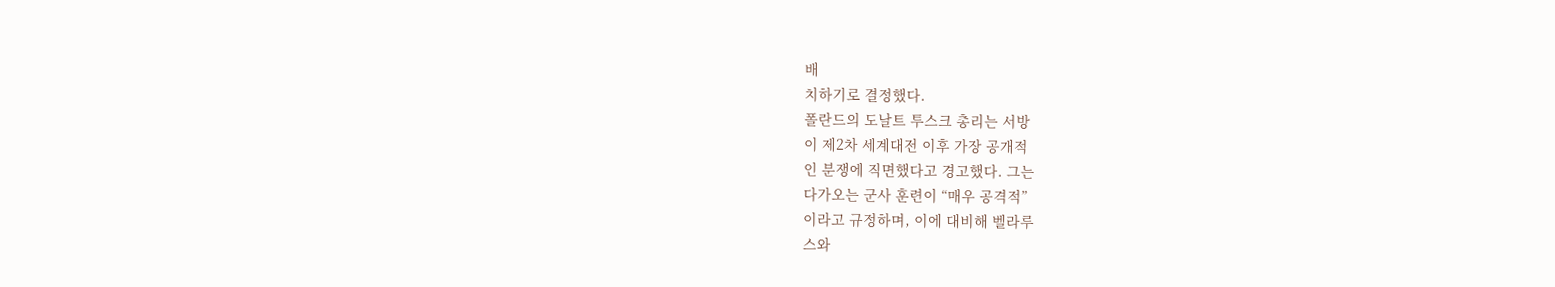배
치하기로 결정했다.
폴란드의 도날트 투스크 총리는 서방
이 제2차 세계대전 이후 가장 공개적
인 분쟁에 직면했다고 경고했다. 그는
다가오는 군사 훈련이 “매우 공격적”
이라고 규정하며, 이에 대비해 벨라루
스와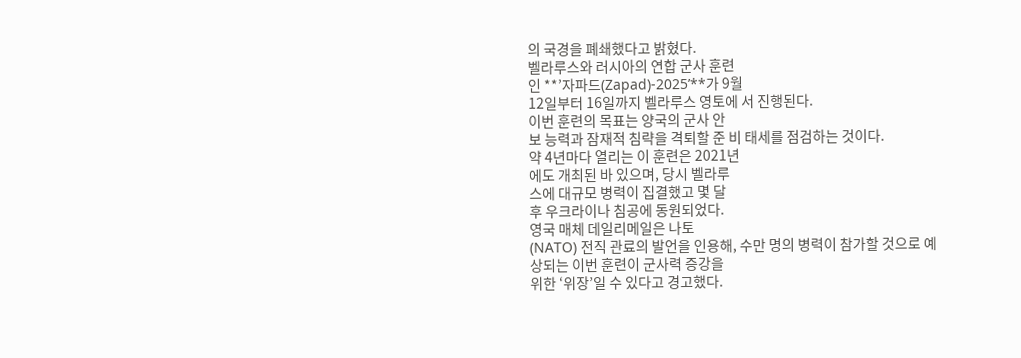의 국경을 폐쇄했다고 밝혔다.
벨라루스와 러시아의 연합 군사 훈련
인 **’자파드(Zapad)-2025’**가 9월
12일부터 16일까지 벨라루스 영토에 서 진행된다.
이번 훈련의 목표는 양국의 군사 안
보 능력과 잠재적 침략을 격퇴할 준 비 태세를 점검하는 것이다.
약 4년마다 열리는 이 훈련은 2021년
에도 개최된 바 있으며, 당시 벨라루
스에 대규모 병력이 집결했고 몇 달
후 우크라이나 침공에 동원되었다.
영국 매체 데일리메일은 나토
(NATO) 전직 관료의 발언을 인용해, 수만 명의 병력이 참가할 것으로 예
상되는 이번 훈련이 군사력 증강을
위한 ‘위장’일 수 있다고 경고했다.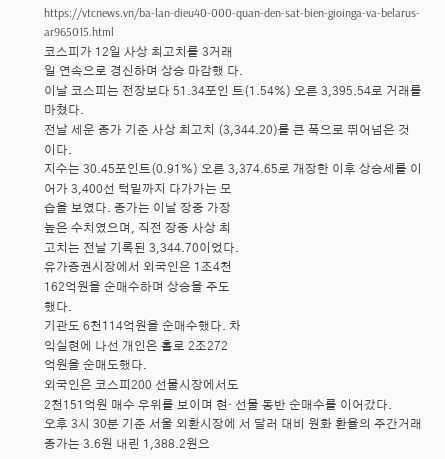https://vtcnews.vn/ba-lan-dieu40-000-quan-den-sat-bien-gioinga-va-belarus-ar965015.html
코스피가 12일 사상 최고치를 3거래
일 연속으로 경신하며 상승 마감했 다.
이날 코스피는 전장보다 51.34포인 트(1.54%) 오른 3,395.54로 거래를
마쳤다.
전날 세운 종가 기준 사상 최고치 (3,344.20)를 큰 폭으로 뛰어넘은 것 이다.
지수는 30.45포인트(0.91%) 오른 3,374.65로 개장한 이후 상승세를 이
어가 3,400선 턱밑까지 다가가는 모
습을 보였다. 종가는 이날 장중 가장
높은 수치였으며, 직전 장중 사상 최
고치는 전날 기록된 3,344.70이었다.
유가증권시장에서 외국인은 1조4천
162억원을 순매수하며 상승을 주도
했다.
기관도 6천114억원을 순매수했다. 차
익실현에 나선 개인은 홀로 2조272
억원을 순매도했다.
외국인은 코스피200 선물시장에서도
2천151억원 매수 우위를 보이며 현· 선물 동반 순매수를 이어갔다.
오후 3시 30분 기준 서울 외환시장에 서 달러 대비 원화 환율의 주간거래 종가는 3.6원 내린 1,388.2원으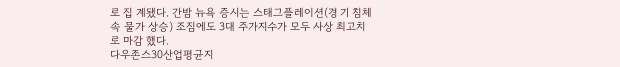로 집 계됐다. 간밤 뉴욕 증시는 스태그플레이션(경 기 침체 속 물가 상승) 조짐에도 3대 주가지수가 모두 사상 최고치로 마감 했다.
다우존스30산업평균지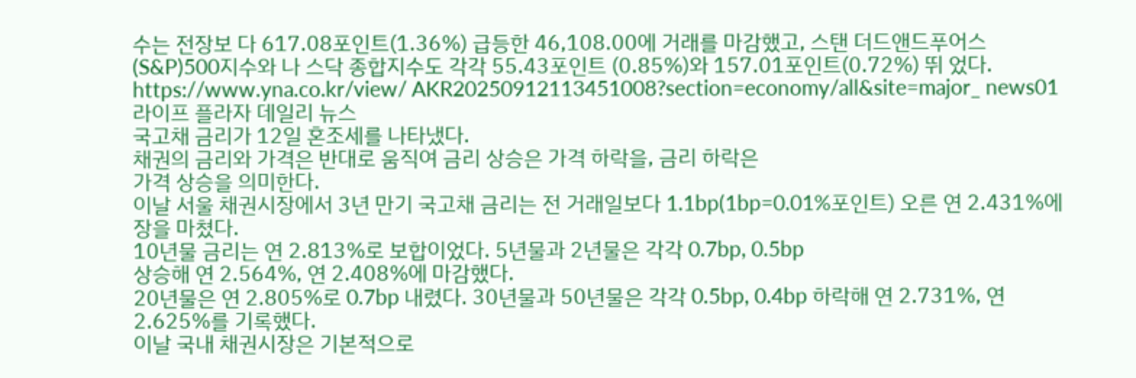수는 전장보 다 617.08포인트(1.36%) 급등한 46,108.00에 거래를 마감했고, 스탠 더드앤드푸어스(S&P)500지수와 나 스닥 종합지수도 각각 55.43포인트 (0.85%)와 157.01포인트(0.72%) 뛰 었다.
https://www.yna.co.kr/view/ AKR20250912113451008?section=economy/all&site=major_ news01
라이프 플라자 데일리 뉴스
국고채 금리가 12일 혼조세를 나타냈다.
채권의 금리와 가격은 반대로 움직여 금리 상승은 가격 하락을, 금리 하락은
가격 상승을 의미한다.
이날 서울 채권시장에서 3년 만기 국고채 금리는 전 거래일보다 1.1bp(1bp=0.01%포인트) 오른 연 2.431%에 장을 마쳤다.
10년물 금리는 연 2.813%로 보합이었다. 5년물과 2년물은 각각 0.7bp, 0.5bp
상승해 연 2.564%, 연 2.408%에 마감했다.
20년물은 연 2.805%로 0.7bp 내렸다. 30년물과 50년물은 각각 0.5bp, 0.4bp 하락해 연 2.731%, 연 2.625%를 기록했다.
이날 국내 채권시장은 기본적으로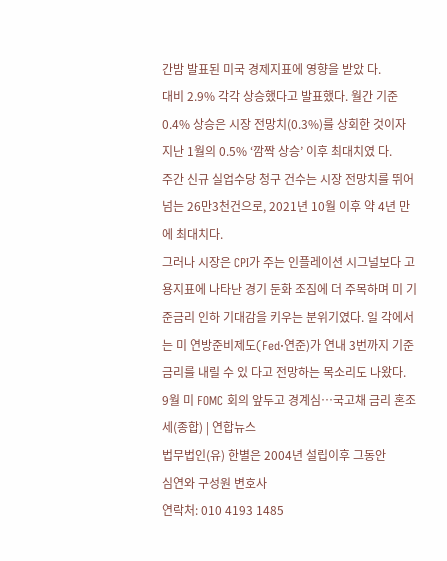간밤 발표된 미국 경제지표에 영향을 받았 다.
대비 2.9% 각각 상승했다고 발표했다. 월간 기준 0.4% 상승은 시장 전망치(0.3%)를 상회한 것이자 지난 1월의 0.5% ‘깜짝 상승’ 이후 최대치였 다.
주간 신규 실업수당 청구 건수는 시장 전망치를 뛰어넘는 26만3천건으로, 2021년 10월 이후 약 4년 만에 최대치다.
그러나 시장은 CPI가 주는 인플레이션 시그널보다 고용지표에 나타난 경기 둔화 조짐에 더 주목하며 미 기준금리 인하 기대감을 키우는 분위기였다. 일 각에서는 미 연방준비제도(Fed·연준)가 연내 3번까지 기준금리를 내릴 수 있 다고 전망하는 목소리도 나왔다.
9월 미 FOMC 회의 앞두고 경계심…국고채 금리 혼조세(종합) | 연합뉴스
법무법인(유) 한별은 2004년 설립이후 그동안
심연와 구성원 변호사
연락처: 010 4193 1485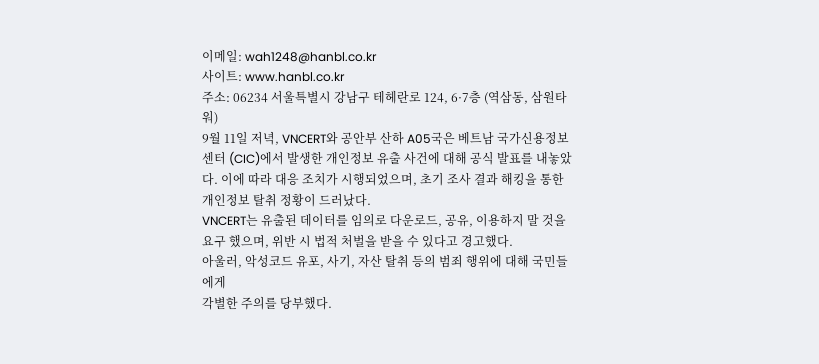이메일: wah1248@hanbl.co.kr
사이트: www.hanbl.co.kr
주소: 06234 서울특별시 강남구 테헤란로 124, 6·7층 (역삼동, 삼원타워)
9월 11일 저녁, VNCERT와 공안부 산하 A05국은 베트남 국가신용정보센터 (CIC)에서 발생한 개인정보 유출 사건에 대해 공식 발표를 내놓았다. 이에 따라 대응 조치가 시행되었으며, 초기 조사 결과 해킹을 통한 개인정보 탈취 정황이 드러났다.
VNCERT는 유출된 데이터를 임의로 다운로드, 공유, 이용하지 말 것을 요구 했으며, 위반 시 법적 처벌을 받을 수 있다고 경고했다.
아울러, 악성코드 유포, 사기, 자산 탈취 등의 범죄 행위에 대해 국민들에게
각별한 주의를 당부했다.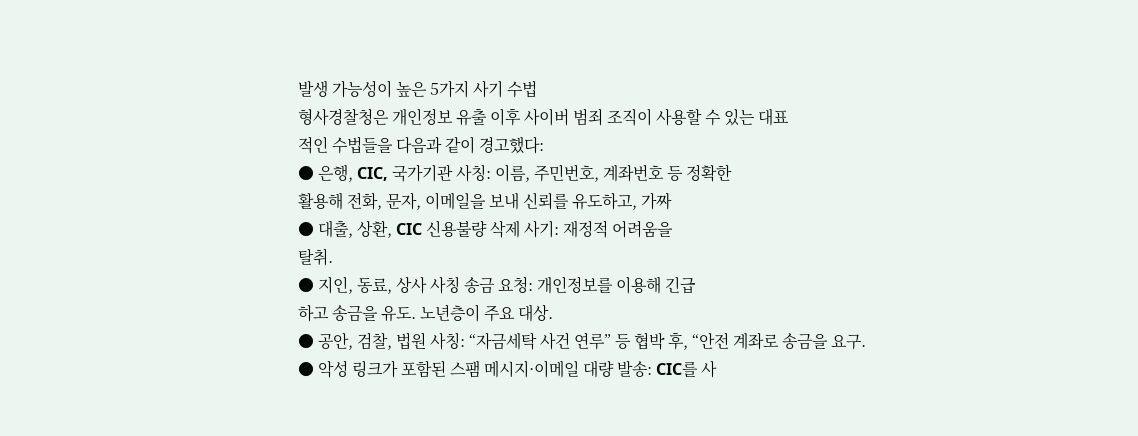발생 가능성이 높은 5가지 사기 수법
형사경찰청은 개인정보 유출 이후 사이버 범죄 조직이 사용할 수 있는 대표
적인 수법들을 다음과 같이 경고했다:
● 은행, CIC, 국가기관 사칭: 이름, 주민번호, 계좌번호 등 정확한
활용해 전화, 문자, 이메일을 보내 신뢰를 유도하고, 가짜
● 대출, 상환, CIC 신용불량 삭제 사기: 재정적 어려움을
탈취.
● 지인, 동료, 상사 사칭 송금 요청: 개인정보를 이용해 긴급
하고 송금을 유도. 노년층이 주요 대상.
● 공안, 검찰, 법원 사칭: “자금세탁 사건 연루” 등 협박 후, “안전 계좌로 송금을 요구.
● 악성 링크가 포함된 스팸 메시지·이메일 대량 발송: CIC를 사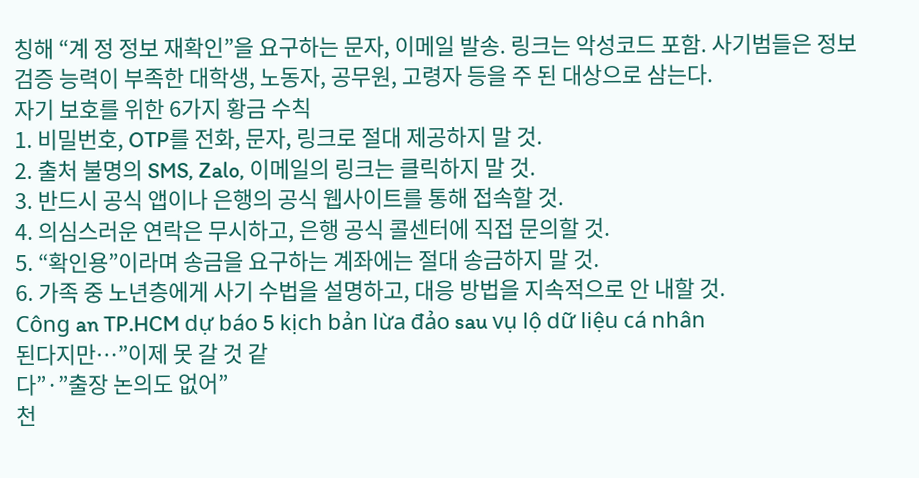칭해 “계 정 정보 재확인”을 요구하는 문자, 이메일 발송. 링크는 악성코드 포함. 사기범들은 정보 검증 능력이 부족한 대학생, 노동자, 공무원, 고령자 등을 주 된 대상으로 삼는다.
자기 보호를 위한 6가지 황금 수칙
1. 비밀번호, OTP를 전화, 문자, 링크로 절대 제공하지 말 것.
2. 출처 불명의 SMS, Zalo, 이메일의 링크는 클릭하지 말 것.
3. 반드시 공식 앱이나 은행의 공식 웹사이트를 통해 접속할 것.
4. 의심스러운 연락은 무시하고, 은행 공식 콜센터에 직접 문의할 것.
5. “확인용”이라며 송금을 요구하는 계좌에는 절대 송금하지 말 것.
6. 가족 중 노년층에게 사기 수법을 설명하고, 대응 방법을 지속적으로 안 내할 것.
Công an TP.HCM dự báo 5 kịch bản lừa đảo sau vụ lộ dữ liệu cá nhân
된다지만…”이제 못 갈 것 같
다”·”출장 논의도 없어”
천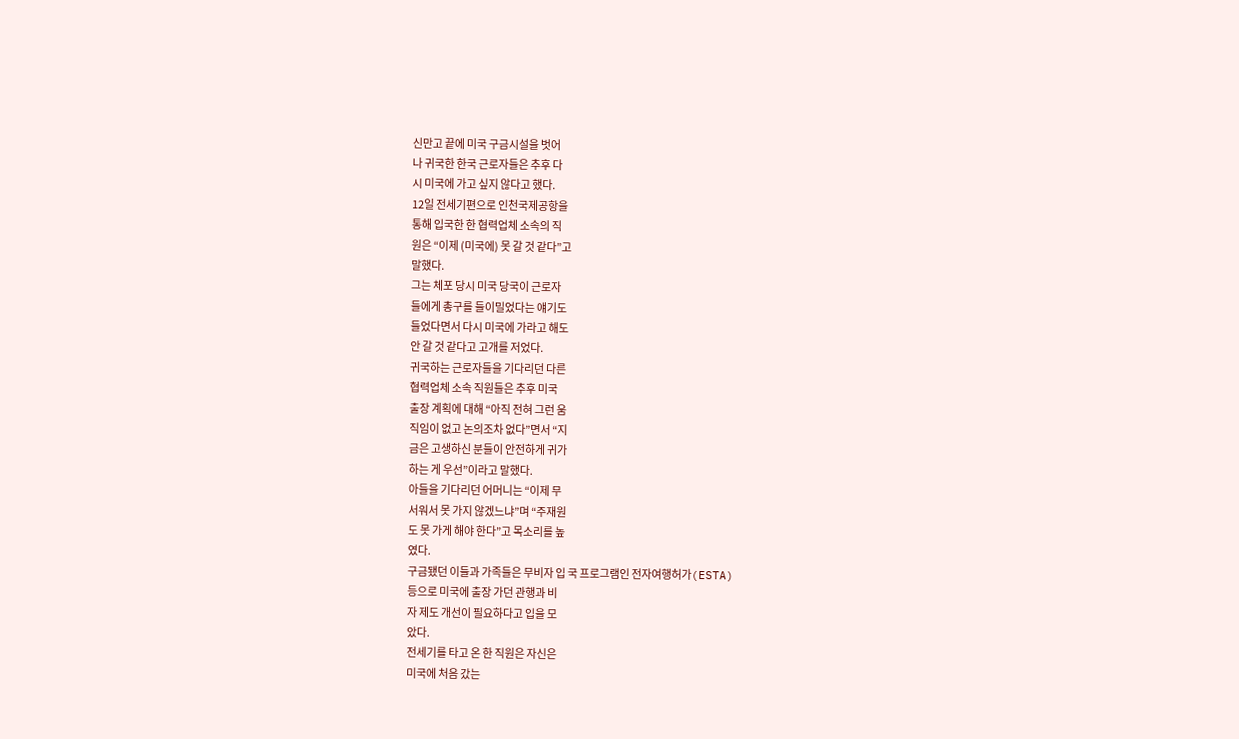신만고 끝에 미국 구금시설을 벗어
나 귀국한 한국 근로자들은 추후 다
시 미국에 가고 싶지 않다고 했다.
12일 전세기편으로 인천국제공항을
통해 입국한 한 협력업체 소속의 직
원은 “이제 (미국에) 못 갈 것 같다”고
말했다.
그는 체포 당시 미국 당국이 근로자
들에게 총구를 들이밀었다는 얘기도
들었다면서 다시 미국에 가라고 해도
안 갈 것 같다고 고개를 저었다.
귀국하는 근로자들을 기다리던 다른
협력업체 소속 직원들은 추후 미국
출장 계획에 대해 “아직 전혀 그런 움
직임이 없고 논의조차 없다”면서 “지
금은 고생하신 분들이 안전하게 귀가
하는 게 우선”이라고 말했다.
아들을 기다리던 어머니는 “이제 무
서워서 못 가지 않겠느냐”며 “주재원
도 못 가게 해야 한다”고 목소리를 높
였다.
구금됐던 이들과 가족들은 무비자 입 국 프로그램인 전자여행허가(ESTA)
등으로 미국에 출장 가던 관행과 비
자 제도 개선이 필요하다고 입을 모
았다.
전세기를 타고 온 한 직원은 자신은
미국에 처음 갔는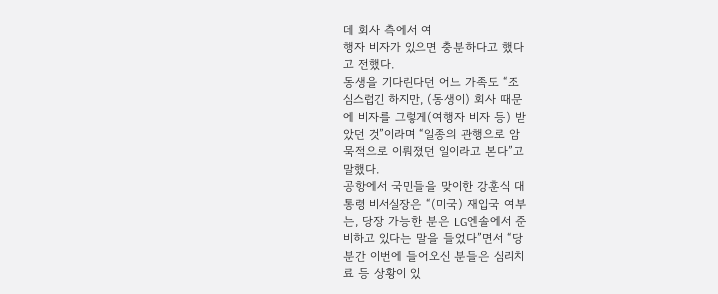데 회사 측에서 여
행자 비자가 있으면 충분하다고 했다
고 전했다.
동생을 기다린다던 어느 가족도 “조
심스럽긴 하지만, (동생이) 회사 때문
에 비자를 그렇게(여행자 비자 등) 받
았던 것”이라며 “일종의 관행으로 암
묵적으로 이뤄졌던 일이라고 본다”고
말했다.
공항에서 국민들을 맞이한 강훈식 대
통령 비서실장은 “(미국) 재입국 여부
는, 당장 가능한 분은 LG엔솔에서 준
비하고 있다는 말을 들었다”면서 “당
분간 이번에 들어오신 분들은 심리치
료 등 상황이 있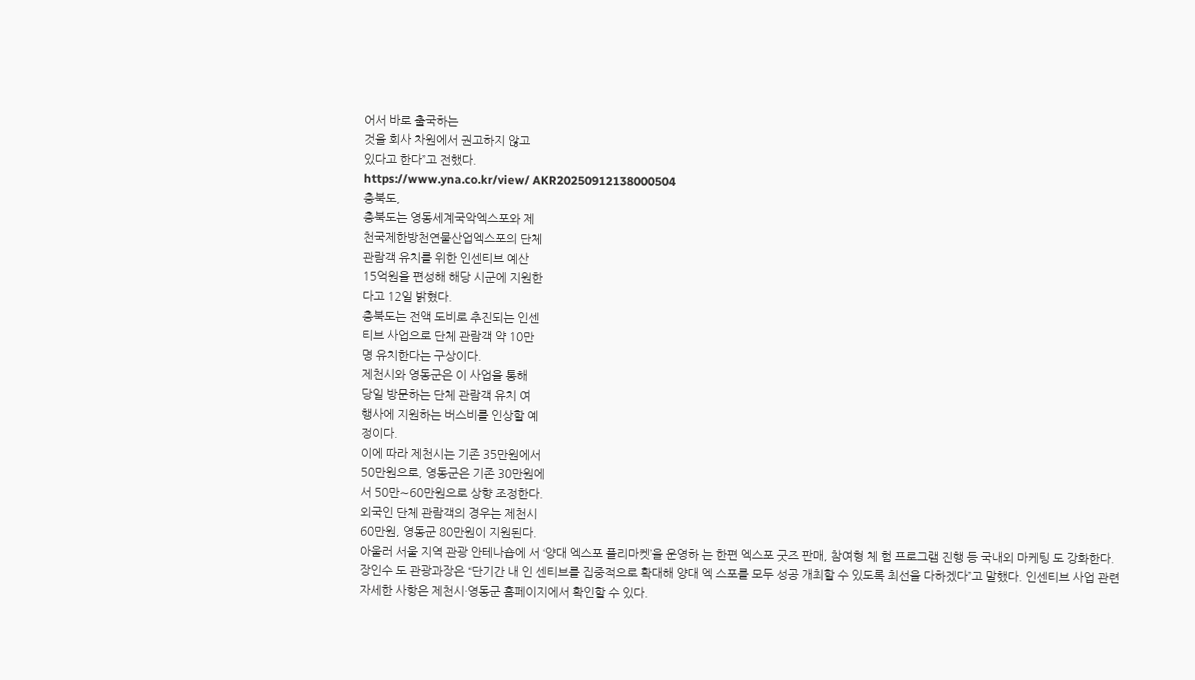어서 바로 출국하는
것을 회사 차원에서 권고하지 않고
있다고 한다”고 전했다.
https://www.yna.co.kr/view/ AKR20250912138000504
충북도,
충북도는 영동세계국악엑스포와 제
천국제한방천연물산업엑스포의 단체
관람객 유치를 위한 인센티브 예산
15억원을 편성해 해당 시군에 지원한
다고 12일 밝혔다.
충북도는 전액 도비로 추진되는 인센
티브 사업으로 단체 관람객 약 10만
명 유치한다는 구상이다.
제천시와 영동군은 이 사업을 통해
당일 방문하는 단체 관람객 유치 여
행사에 지원하는 버스비를 인상할 예
정이다.
이에 따라 제천시는 기존 35만원에서
50만원으로, 영동군은 기존 30만원에
서 50만∼60만원으로 상향 조정한다.
외국인 단체 관람객의 경우는 제천시
60만원, 영동군 80만원이 지원된다.
아울러 서울 지역 관광 안테나숍에 서 ‘양대 엑스포 플리마켓’을 운영하 는 한편 엑스포 굿즈 판매, 참여형 체 험 프로그램 진행 등 국내외 마케팅 도 강화한다.
장인수 도 관광과장은 “단기간 내 인 센티브를 집중적으로 확대해 양대 엑 스포를 모두 성공 개최할 수 있도록 최선을 다하겠다”고 말했다. 인센티브 사업 관련 자세한 사항은 제천시·영동군 홈페이지에서 확인할 수 있다.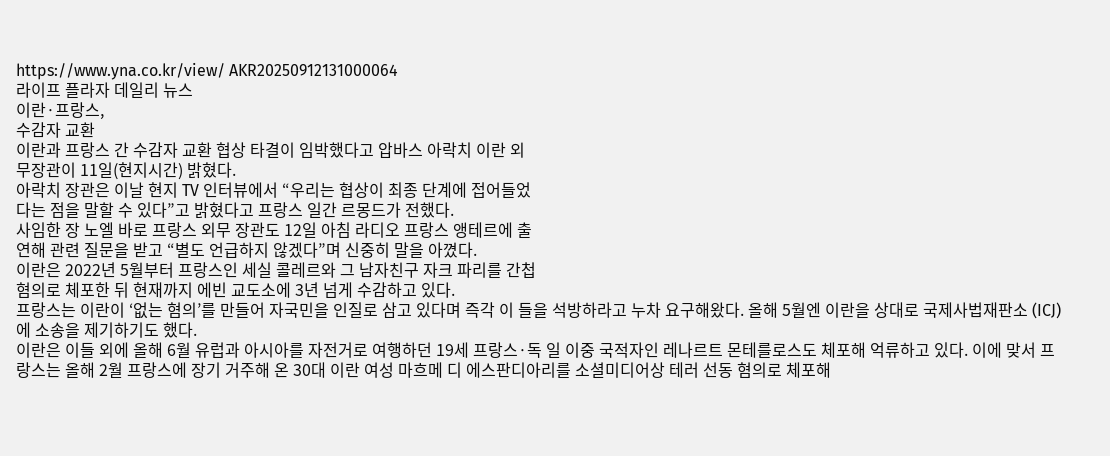https://www.yna.co.kr/view/ AKR20250912131000064
라이프 플라자 데일리 뉴스
이란·프랑스,
수감자 교환
이란과 프랑스 간 수감자 교환 협상 타결이 임박했다고 압바스 아락치 이란 외
무장관이 11일(현지시간) 밝혔다.
아락치 장관은 이날 현지 TV 인터뷰에서 “우리는 협상이 최종 단계에 접어들었
다는 점을 말할 수 있다”고 밝혔다고 프랑스 일간 르몽드가 전했다.
사임한 장 노엘 바로 프랑스 외무 장관도 12일 아침 라디오 프랑스 앵테르에 출
연해 관련 질문을 받고 “별도 언급하지 않겠다”며 신중히 말을 아꼈다.
이란은 2022년 5월부터 프랑스인 세실 콜레르와 그 남자친구 자크 파리를 간첩
혐의로 체포한 뒤 현재까지 에빈 교도소에 3년 넘게 수감하고 있다.
프랑스는 이란이 ‘없는 혐의’를 만들어 자국민을 인질로 삼고 있다며 즉각 이 들을 석방하라고 누차 요구해왔다. 올해 5월엔 이란을 상대로 국제사법재판소 (ICJ)에 소송을 제기하기도 했다.
이란은 이들 외에 올해 6월 유럽과 아시아를 자전거로 여행하던 19세 프랑스·독 일 이중 국적자인 레나르트 몬테를로스도 체포해 억류하고 있다. 이에 맞서 프랑스는 올해 2월 프랑스에 장기 거주해 온 30대 이란 여성 마흐메 디 에스판디아리를 소셜미디어상 테러 선동 혐의로 체포해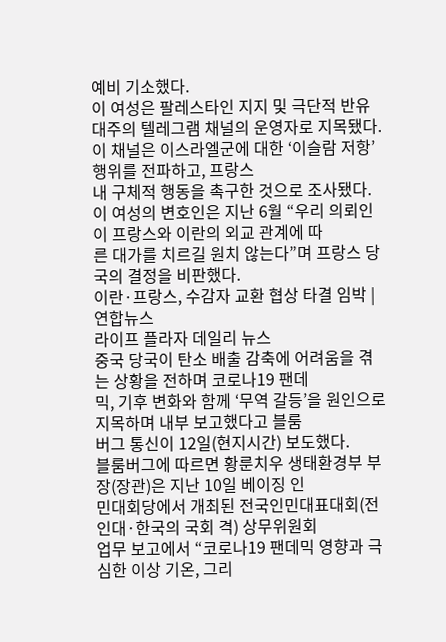예비 기소했다.
이 여성은 팔레스타인 지지 및 극단적 반유대주의 텔레그램 채널의 운영자로 지목됐다. 이 채널은 이스라엘군에 대한 ‘이슬람 저항’ 행위를 전파하고, 프랑스
내 구체적 행동을 촉구한 것으로 조사됐다.
이 여성의 변호인은 지난 6월 “우리 의뢰인이 프랑스와 이란의 외교 관계에 따
른 대가를 치르길 원치 않는다”며 프랑스 당국의 결정을 비판했다.
이란·프랑스, 수감자 교환 협상 타결 임박 | 연합뉴스
라이프 플라자 데일리 뉴스
중국 당국이 탄소 배출 감축에 어려움을 겪는 상황을 전하며 코로나19 팬데
믹, 기후 변화와 함께 ‘무역 갈등’을 원인으로 지목하며 내부 보고했다고 블룸
버그 통신이 12일(현지시간) 보도했다.
블룸버그에 따르면 황룬치우 생태환경부 부장(장관)은 지난 10일 베이징 인
민대회당에서 개최된 전국인민대표대회(전인대·한국의 국회 격) 상무위원회
업무 보고에서 “코로나19 팬데믹 영향과 극심한 이상 기온, 그리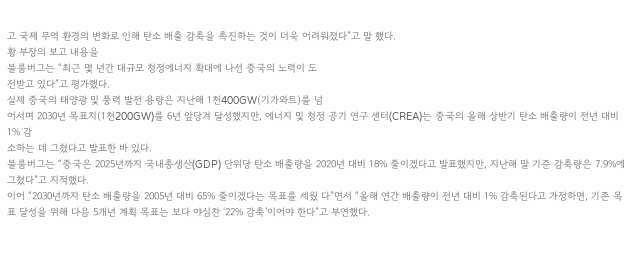고 국제 무역 환경의 변화로 인해 탄소 배출 감축을 촉진하는 것이 더욱 어려워졌다”고 말 했다.
황 부장의 보고 내용을
블룸버그는 “최근 몇 년간 대규모 청정에너지 확대에 나선 중국의 노력이 도
전받고 있다”고 평가했다.
실제 중국의 태양광 및 풍력 발전 용량은 지난해 1천400GW(기가와트)를 넘
어서며 2030년 목표치(1천200GW)를 6년 앞당겨 달성했지만, 에너지 및 청정 공기 연구 센터(CREA)는 중국의 올해 상반기 탄소 배출량이 전년 대비 1% 감
소하는 데 그쳤다고 발표한 바 있다.
블룸버그는 “중국은 2025년까지 국내총생산(GDP) 단위당 탄소 배출량을 2020년 대비 18% 줄이겠다고 발표했지만, 지난해 말 기준 감축량은 7.9%에 그쳤다”고 지적했다.
이어 “2030년까지 탄소 배출량을 2005년 대비 65% 줄이겠다는 목표를 세웠 다”면서 “올해 연간 배출량이 전년 대비 1% 감축된다고 가정하면, 기존 목표 달성을 위해 다음 5개년 계획 목표는 보다 야심찬 ‘22% 감축’이어야 한다”고 부연했다.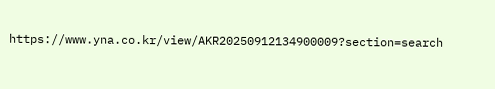https://www.yna.co.kr/view/AKR20250912134900009?section=search